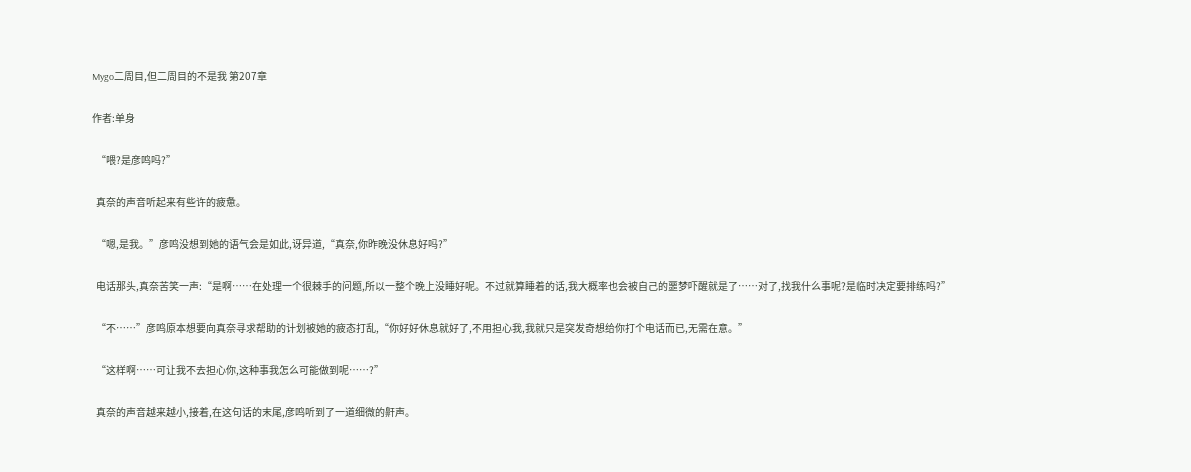Mygo二周目,但二周目的不是我 第207章

作者:单身

  “喂?是彦鸣吗?”

  真奈的声音听起来有些许的疲惫。

  “嗯,是我。”彦鸣没想到她的语气会是如此,讶异道,“真奈,你昨晚没休息好吗?”

  电话那头,真奈苦笑一声:“是啊……在处理一个很棘手的问题,所以一整个晚上没睡好呢。不过就算睡着的话,我大概率也会被自己的噩梦吓醒就是了……对了,找我什么事呢?是临时决定要排练吗?”

  “不……”彦鸣原本想要向真奈寻求帮助的计划被她的疲态打乱,“你好好休息就好了,不用担心我,我就只是突发奇想给你打个电话而已,无需在意。”

  “这样啊……可让我不去担心你,这种事我怎么可能做到呢……?”

  真奈的声音越来越小,接着,在这句话的末尾,彦鸣听到了一道细微的鼾声。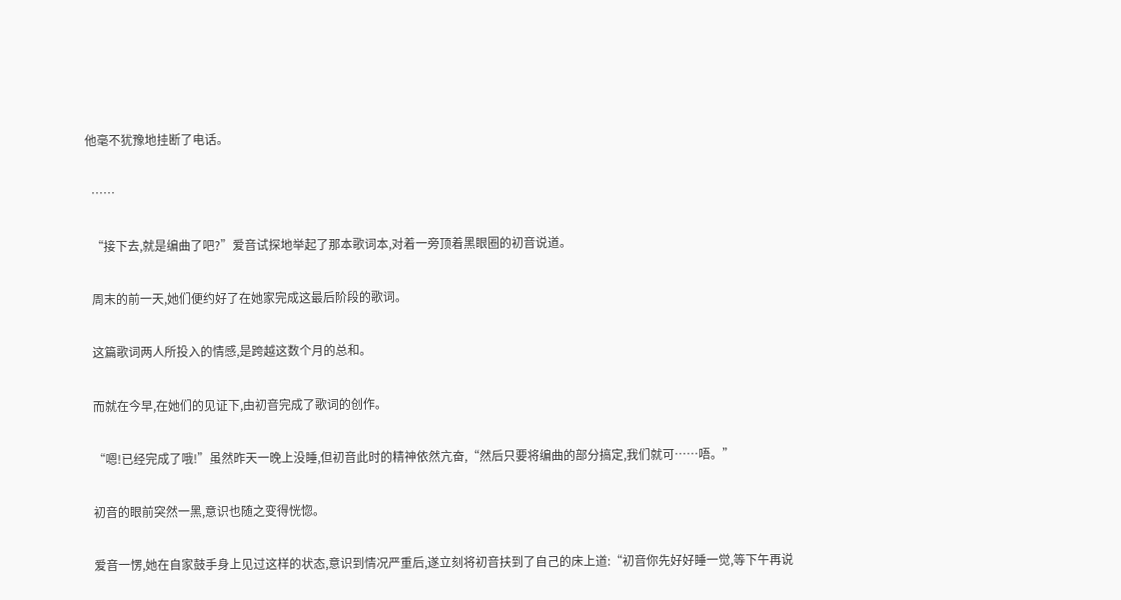他毫不犹豫地挂断了电话。

  ……

  “接下去,就是编曲了吧?”爱音试探地举起了那本歌词本,对着一旁顶着黑眼圈的初音说道。

  周末的前一天,她们便约好了在她家完成这最后阶段的歌词。

  这篇歌词两人所投入的情感,是跨越这数个月的总和。

  而就在今早,在她们的见证下,由初音完成了歌词的创作。

  “嗯!已经完成了哦!”虽然昨天一晚上没睡,但初音此时的精神依然亢奋,“然后只要将编曲的部分搞定,我们就可……唔。”

  初音的眼前突然一黑,意识也随之变得恍惚。

  爱音一愣,她在自家鼓手身上见过这样的状态,意识到情况严重后,遂立刻将初音扶到了自己的床上道:“初音你先好好睡一觉,等下午再说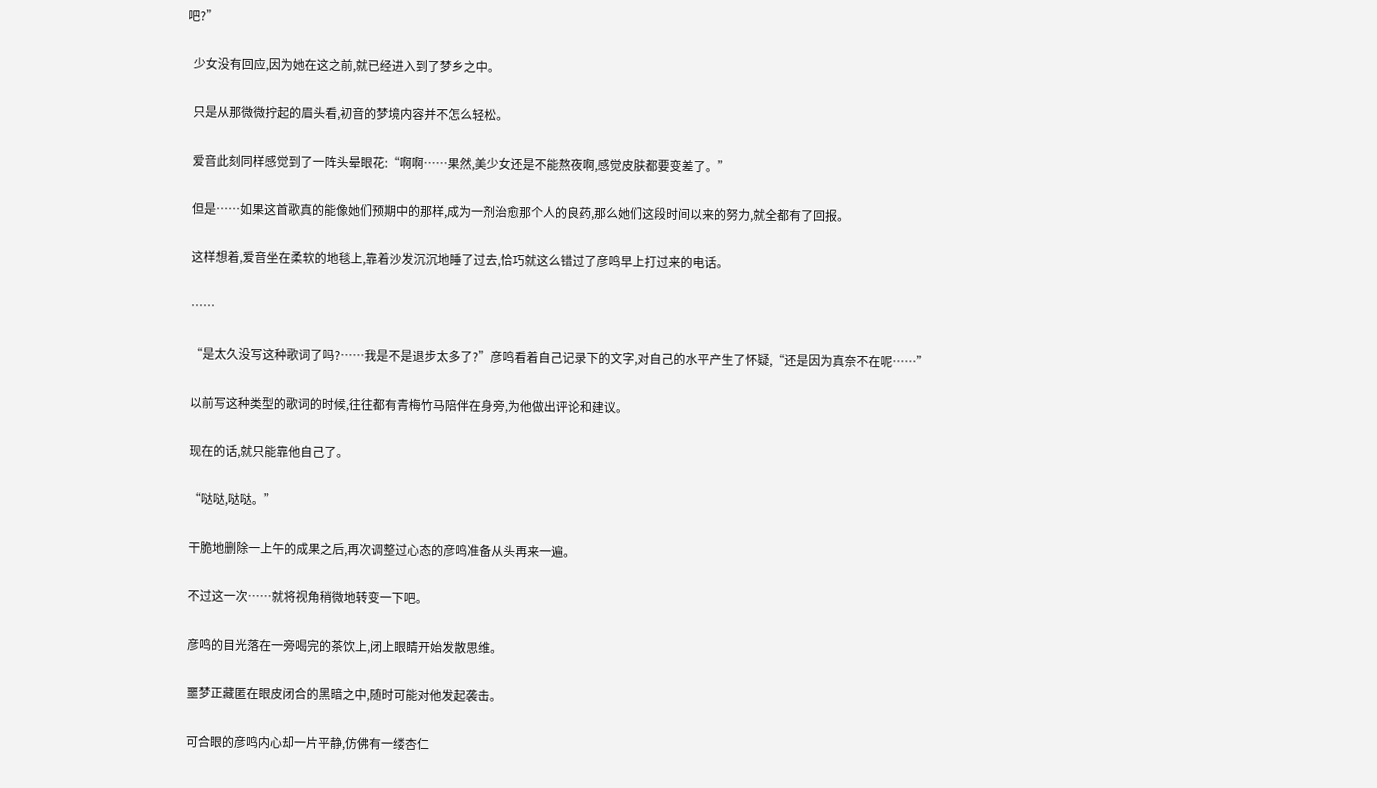吧?”

  少女没有回应,因为她在这之前,就已经进入到了梦乡之中。

  只是从那微微拧起的眉头看,初音的梦境内容并不怎么轻松。

  爱音此刻同样感觉到了一阵头晕眼花:“啊啊……果然,美少女还是不能熬夜啊,感觉皮肤都要变差了。”

  但是……如果这首歌真的能像她们预期中的那样,成为一剂治愈那个人的良药,那么她们这段时间以来的努力,就全都有了回报。

  这样想着,爱音坐在柔软的地毯上,靠着沙发沉沉地睡了过去,恰巧就这么错过了彦鸣早上打过来的电话。

  ……

  “是太久没写这种歌词了吗?……我是不是退步太多了?”彦鸣看着自己记录下的文字,对自己的水平产生了怀疑,“还是因为真奈不在呢……”

  以前写这种类型的歌词的时候,往往都有青梅竹马陪伴在身旁,为他做出评论和建议。

  现在的话,就只能靠他自己了。

  “哒哒,哒哒。”

  干脆地删除一上午的成果之后,再次调整过心态的彦鸣准备从头再来一遍。

  不过这一次……就将视角稍微地转变一下吧。

  彦鸣的目光落在一旁喝完的茶饮上,闭上眼睛开始发散思维。

  噩梦正藏匿在眼皮闭合的黑暗之中,随时可能对他发起袭击。

  可合眼的彦鸣内心却一片平静,仿佛有一缕杏仁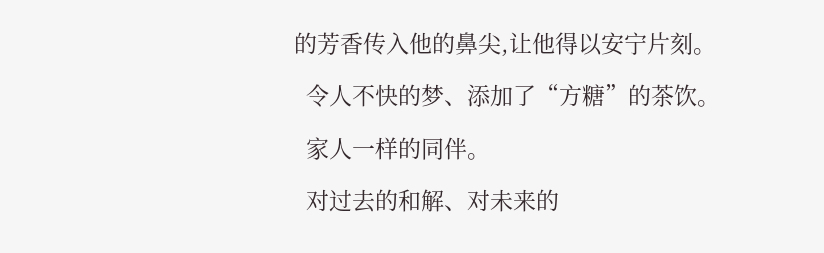的芳香传入他的鼻尖,让他得以安宁片刻。

  令人不快的梦、添加了“方糖”的茶饮。

  家人一样的同伴。

  对过去的和解、对未来的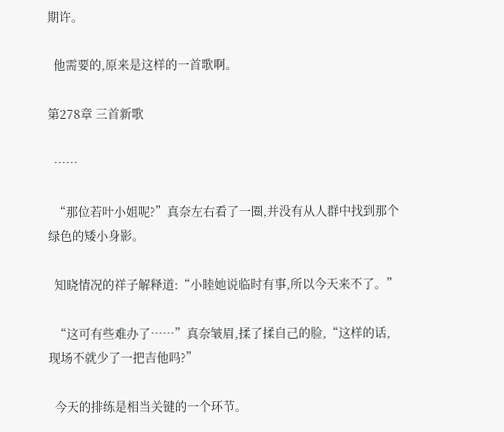期许。

  他需要的,原来是这样的一首歌啊。

第278章 三首新歌

  ……

  “那位若叶小姐呢?”真奈左右看了一圈,并没有从人群中找到那个绿色的矮小身影。

  知晓情况的祥子解释道:“小睦她说临时有事,所以今天来不了。”

  “这可有些难办了……”真奈皱眉,揉了揉自己的脸,“这样的话,现场不就少了一把吉他吗?”

  今天的排练是相当关键的一个环节。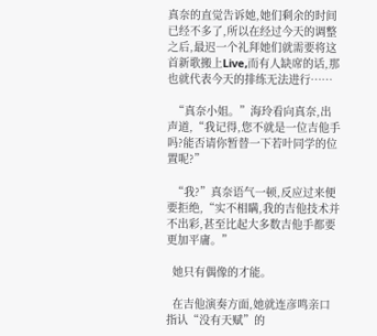真奈的直觉告诉她,她们剩余的时间已经不多了,所以在经过今天的调整之后,最迟一个礼拜她们就需要将这首新歌搬上Live,而有人缺席的话,那也就代表今天的排练无法进行……

  “真奈小姐。”海玲看向真奈,出声道,“我记得,您不就是一位吉他手吗?能否请你暂替一下若叶同学的位置呢?”

  “我?”真奈语气一顿,反应过来便要拒绝,“实不相瞒,我的吉他技术并不出彩,甚至比起大多数吉他手都要更加平庸。”

  她只有偶像的才能。

  在吉他演奏方面,她就连彦鸣亲口指认“没有天赋”的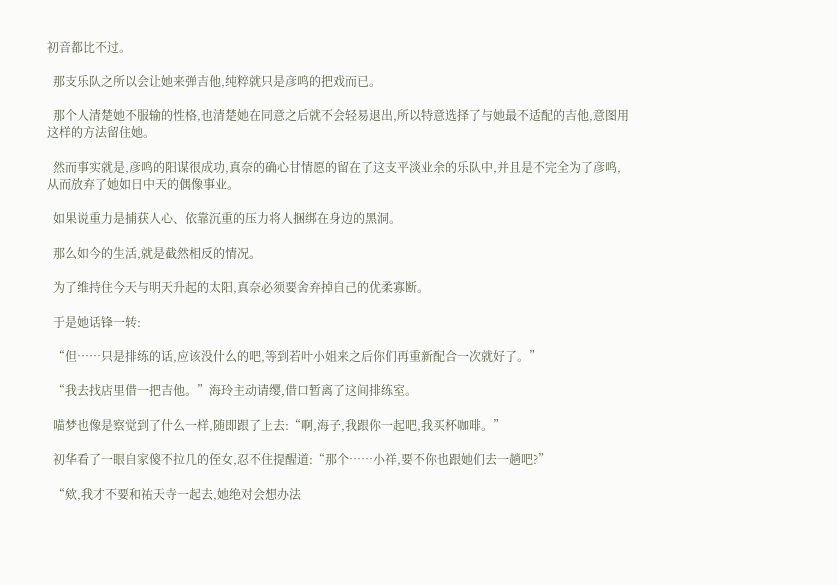初音都比不过。

  那支乐队之所以会让她来弹吉他,纯粹就只是彦鸣的把戏而已。

  那个人清楚她不服输的性格,也清楚她在同意之后就不会轻易退出,所以特意选择了与她最不适配的吉他,意图用这样的方法留住她。

  然而事实就是,彦鸣的阳谋很成功,真奈的确心甘情愿的留在了这支平淡业余的乐队中,并且是不完全为了彦鸣,从而放弃了她如日中天的偶像事业。

  如果说重力是捕获人心、依靠沉重的压力将人捆绑在身边的黑洞。

  那么如今的生活,就是截然相反的情况。

  为了维持住今天与明天升起的太阳,真奈必须要舍弃掉自己的优柔寡断。

  于是她话锋一转:

  “但……只是排练的话,应该没什么的吧,等到若叶小姐来之后你们再重新配合一次就好了。”

  “我去找店里借一把吉他。”海玲主动请缨,借口暂离了这间排练室。

  喵梦也像是察觉到了什么一样,随即跟了上去:“啊,海子,我跟你一起吧,我买杯咖啡。”

  初华看了一眼自家傻不拉几的侄女,忍不住提醒道:“那个……小祥,要不你也跟她们去一趟吧?”

  “欸,我才不要和祐天寺一起去,她绝对会想办法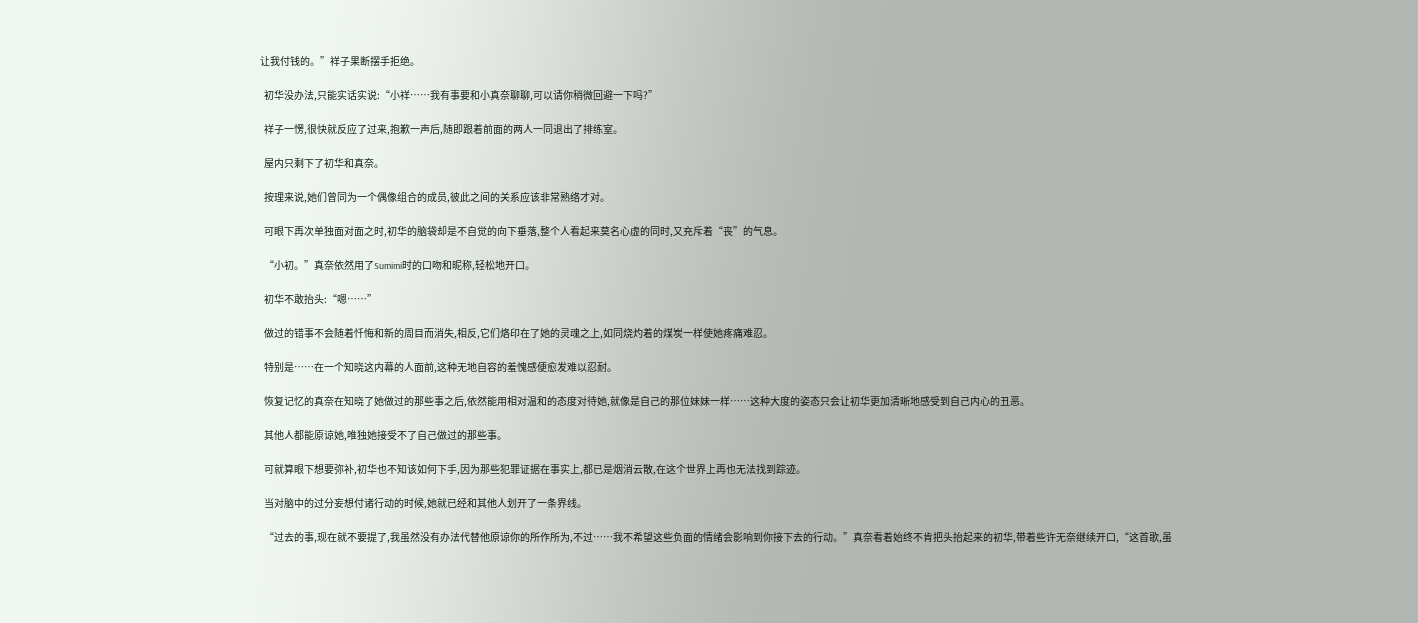让我付钱的。”祥子果断摆手拒绝。

  初华没办法,只能实话实说:“小祥……我有事要和小真奈聊聊,可以请你稍微回避一下吗?”

  祥子一愣,很快就反应了过来,抱歉一声后,随即跟着前面的两人一同退出了排练室。

  屋内只剩下了初华和真奈。

  按理来说,她们曾同为一个偶像组合的成员,彼此之间的关系应该非常熟络才对。

  可眼下再次单独面对面之时,初华的脑袋却是不自觉的向下垂落,整个人看起来莫名心虚的同时,又充斥着“丧”的气息。

  “小初。”真奈依然用了Sumimi时的口吻和昵称,轻松地开口。

  初华不敢抬头:“嗯……”

  做过的错事不会随着忏悔和新的周目而消失,相反,它们烙印在了她的灵魂之上,如同烧灼着的煤炭一样使她疼痛难忍。

  特别是……在一个知晓这内幕的人面前,这种无地自容的羞愧感便愈发难以忍耐。

  恢复记忆的真奈在知晓了她做过的那些事之后,依然能用相对温和的态度对待她,就像是自己的那位妹妹一样……这种大度的姿态只会让初华更加清晰地感受到自己内心的丑恶。

  其他人都能原谅她,唯独她接受不了自己做过的那些事。

  可就算眼下想要弥补,初华也不知该如何下手,因为那些犯罪证据在事实上,都已是烟消云散,在这个世界上再也无法找到踪迹。

  当对脑中的过分妄想付诸行动的时候,她就已经和其他人划开了一条界线。

  “过去的事,现在就不要提了,我虽然没有办法代替他原谅你的所作所为,不过……我不希望这些负面的情绪会影响到你接下去的行动。”真奈看着始终不肯把头抬起来的初华,带着些许无奈继续开口,“这首歌,虽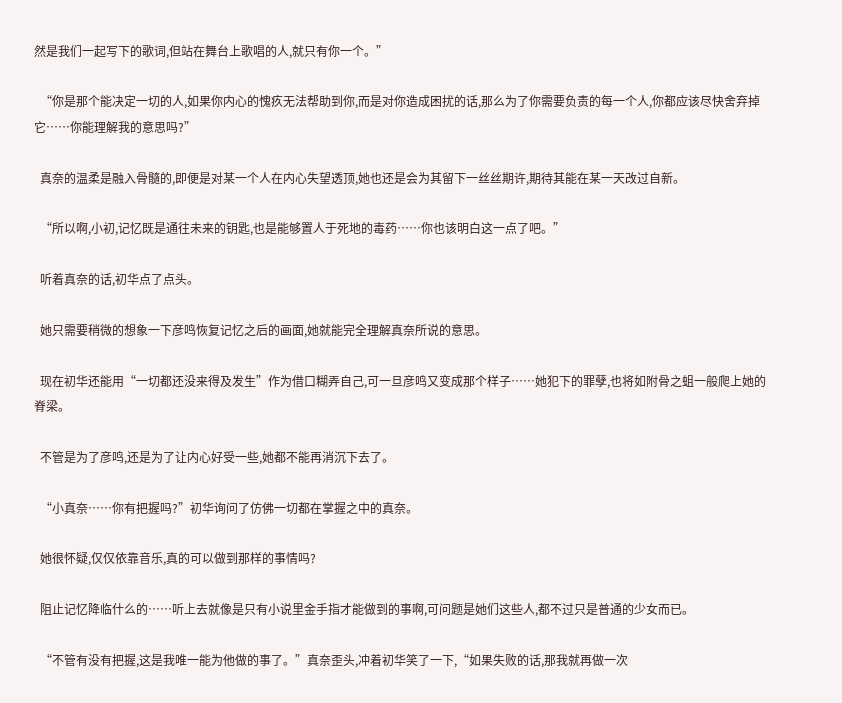然是我们一起写下的歌词,但站在舞台上歌唱的人,就只有你一个。”

  “你是那个能决定一切的人,如果你内心的愧疚无法帮助到你,而是对你造成困扰的话,那么为了你需要负责的每一个人,你都应该尽快舍弃掉它……你能理解我的意思吗?”

  真奈的温柔是融入骨髓的,即便是对某一个人在内心失望透顶,她也还是会为其留下一丝丝期许,期待其能在某一天改过自新。

  “所以啊,小初,记忆既是通往未来的钥匙,也是能够置人于死地的毒药……你也该明白这一点了吧。”

  听着真奈的话,初华点了点头。

  她只需要稍微的想象一下彦鸣恢复记忆之后的画面,她就能完全理解真奈所说的意思。

  现在初华还能用“一切都还没来得及发生”作为借口糊弄自己,可一旦彦鸣又变成那个样子……她犯下的罪孽,也将如附骨之蛆一般爬上她的脊梁。

  不管是为了彦鸣,还是为了让内心好受一些,她都不能再消沉下去了。

  “小真奈……你有把握吗?”初华询问了仿佛一切都在掌握之中的真奈。

  她很怀疑,仅仅依靠音乐,真的可以做到那样的事情吗?

  阻止记忆降临什么的……听上去就像是只有小说里金手指才能做到的事啊,可问题是她们这些人,都不过只是普通的少女而已。

  “不管有没有把握,这是我唯一能为他做的事了。”真奈歪头,冲着初华笑了一下,“如果失败的话,那我就再做一次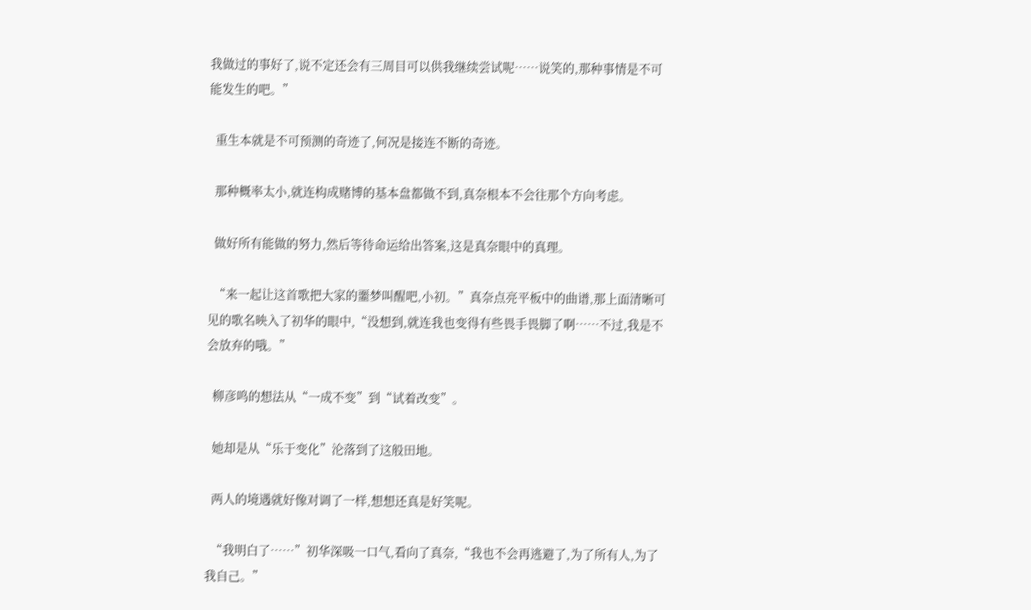我做过的事好了,说不定还会有三周目可以供我继续尝试呢……说笑的,那种事情是不可能发生的吧。”

  重生本就是不可预测的奇迹了,何况是接连不断的奇迹。

  那种概率太小,就连构成赌博的基本盘都做不到,真奈根本不会往那个方向考虑。

  做好所有能做的努力,然后等待命运给出答案,这是真奈眼中的真理。

  “来一起让这首歌把大家的噩梦叫醒吧,小初。”真奈点亮平板中的曲谱,那上面清晰可见的歌名映入了初华的眼中,“没想到,就连我也变得有些畏手畏脚了啊……不过,我是不会放弃的哦。”

  柳彦鸣的想法从“一成不变”到“试着改变”。

  她却是从“乐于变化”沦落到了这般田地。

  两人的境遇就好像对调了一样,想想还真是好笑呢。

  “我明白了……”初华深吸一口气,看向了真奈,“我也不会再逃避了,为了所有人,为了我自己。”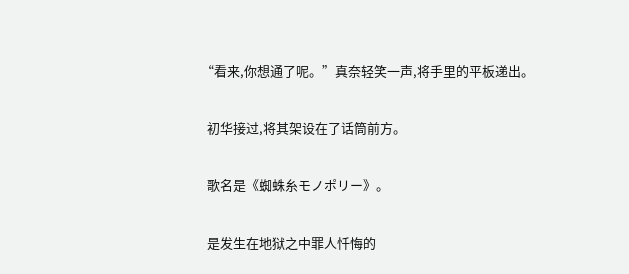“看来,你想通了呢。”真奈轻笑一声,将手里的平板递出。

  初华接过,将其架设在了话筒前方。

  歌名是《蜘蛛糸モノポリー》。

  是发生在地狱之中罪人忏悔的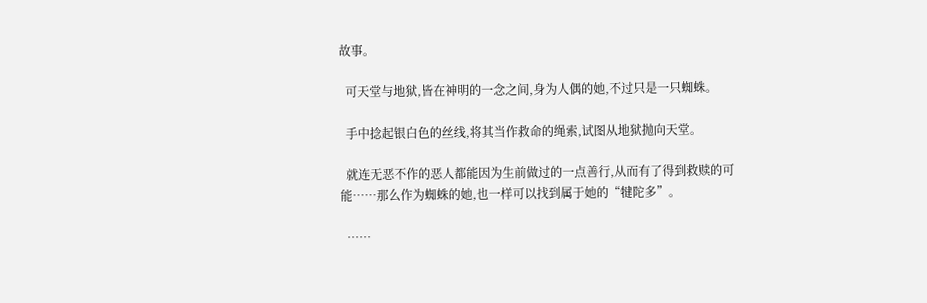故事。

  可天堂与地狱,皆在神明的一念之间,身为人偶的她,不过只是一只蜘蛛。

  手中捻起银白色的丝线,将其当作救命的绳索,试图从地狱抛向天堂。

  就连无恶不作的恶人都能因为生前做过的一点善行,从而有了得到救赎的可能……那么作为蜘蛛的她,也一样可以找到属于她的“犍陀多”。

  ……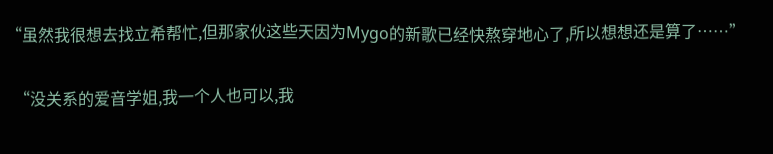“虽然我很想去找立希帮忙,但那家伙这些天因为Mygo的新歌已经快熬穿地心了,所以想想还是算了……”

  “没关系的爱音学姐,我一个人也可以,我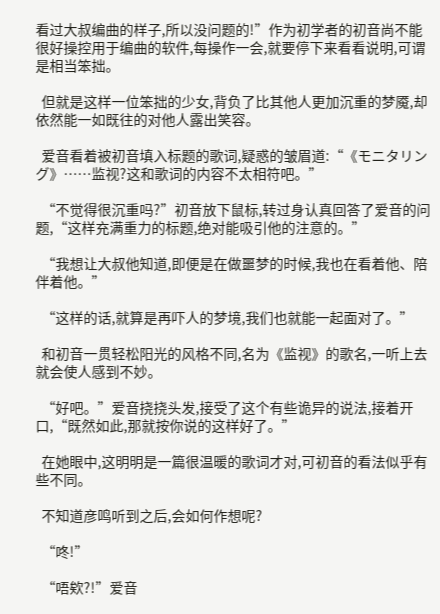看过大叔编曲的样子,所以没问题的!”作为初学者的初音尚不能很好操控用于编曲的软件,每操作一会,就要停下来看看说明,可谓是相当笨拙。

  但就是这样一位笨拙的少女,背负了比其他人更加沉重的梦魇,却依然能一如既往的对他人露出笑容。

  爱音看着被初音填入标题的歌词,疑惑的皱眉道:“《モニタリング》……监视?这和歌词的内容不太相符吧。”

  “不觉得很沉重吗?”初音放下鼠标,转过身认真回答了爱音的问题,“这样充满重力的标题,绝对能吸引他的注意的。”

  “我想让大叔他知道,即便是在做噩梦的时候,我也在看着他、陪伴着他。”

  “这样的话,就算是再吓人的梦境,我们也就能一起面对了。”

  和初音一贯轻松阳光的风格不同,名为《监视》的歌名,一听上去就会使人感到不妙。

  “好吧。”爱音挠挠头发,接受了这个有些诡异的说法,接着开口,“既然如此,那就按你说的这样好了。”

  在她眼中,这明明是一篇很温暖的歌词才对,可初音的看法似乎有些不同。

  不知道彦鸣听到之后,会如何作想呢?

  “咚!”

  “唔欸?!”爱音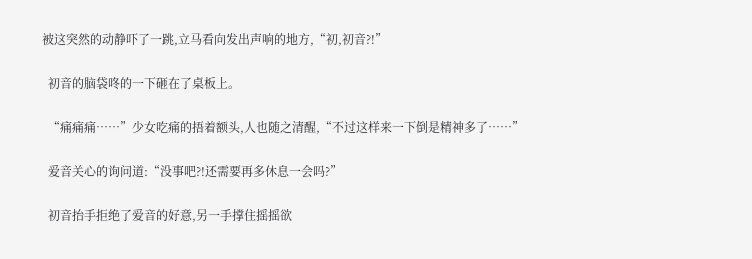被这突然的动静吓了一跳,立马看向发出声响的地方,“初,初音?!”

  初音的脑袋咚的一下砸在了桌板上。

  “痛痛痛……”少女吃痛的捂着额头,人也随之清醒,“不过这样来一下倒是精神多了……”

  爱音关心的询问道:“没事吧?!还需要再多休息一会吗?”

  初音抬手拒绝了爱音的好意,另一手撑住摇摇欲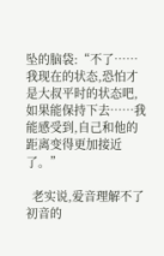坠的脑袋:“不了……我现在的状态,恐怕才是大叔平时的状态吧,如果能保持下去……我能感受到,自己和他的距离变得更加接近了。”

  老实说,爱音理解不了初音的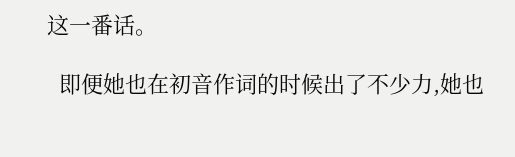这一番话。

  即便她也在初音作词的时候出了不少力,她也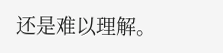还是难以理解。